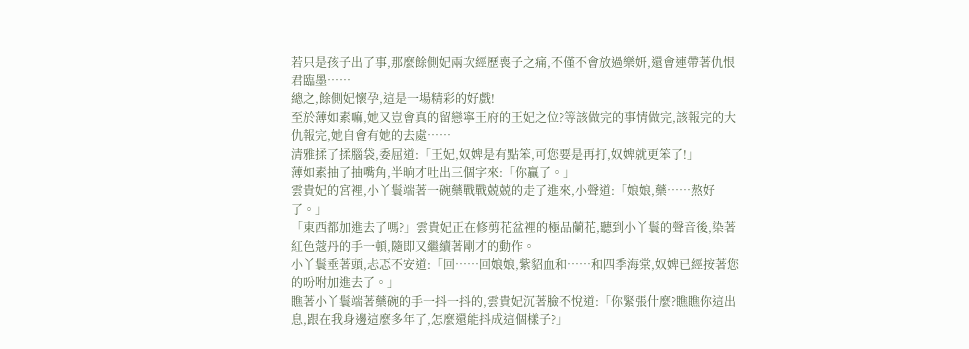若只是孩子出了事,那麼餘側妃兩次經歷喪子之痛,不僅不會放過樂妍,還會連帶著仇恨君臨墨……
總之,餘側妃懷孕,這是一場精彩的好戲!
至於薄如素嘛,她又豈會真的留戀寧王府的王妃之位?等該做完的事情做完,該報完的大仇報完,她自會有她的去處……
清雅揉了揉腦袋,委屈道:「王妃,奴婢是有點笨,可您要是再打,奴婢就更笨了!」
薄如素抽了抽嘴角,半晌才吐出三個字來:「你贏了。」
雲貴妃的宮裡,小丫鬟端著一碗藥戰戰兢兢的走了進來,小聲道:「娘娘,藥……熬好了。」
「東西都加進去了嗎?」雲貴妃正在修剪花盆裡的極品蘭花,聽到小丫鬟的聲音後,染著紅色蔻丹的手一頓,隨即又繼續著剛才的動作。
小丫鬟垂著頭,忐忑不安道:「回……回娘娘,紫貂血和……和四季海棠,奴婢已經按著您的吩咐加進去了。」
瞧著小丫鬟端著藥碗的手一抖一抖的,雲貴妃沉著臉不悅道:「你緊張什麼?瞧瞧你這出息,跟在我身邊這麼多年了,怎麼還能抖成這個樣子?」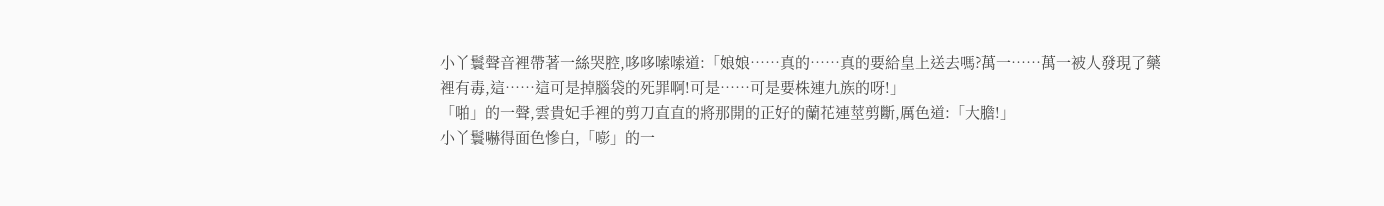小丫鬟聲音裡帶著一絲哭腔,哆哆嗦嗦道:「娘娘……真的……真的要給皇上送去嗎?萬一……萬一被人發現了藥裡有毒,這……這可是掉腦袋的死罪啊!可是……可是要株連九族的呀!」
「啪」的一聲,雲貴妃手裡的剪刀直直的將那開的正好的蘭花連莖剪斷,厲色道:「大膽!」
小丫鬟嚇得面色慘白,「嘭」的一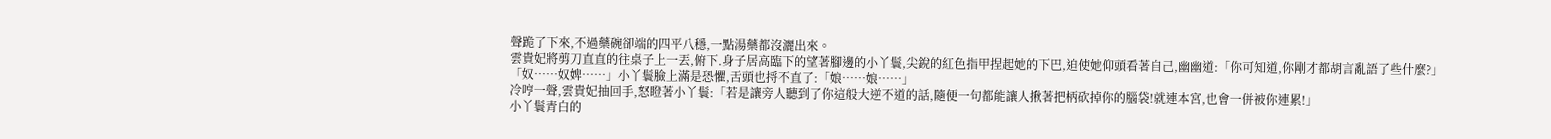聲跪了下來,不過藥碗卻端的四平八穩,一點湯藥都沒灑出來。
雲貴妃將剪刀直直的往桌子上一丟,俯下.身子居高臨下的望著腳邊的小丫鬟,尖銳的紅色指甲捏起她的下巴,迫使她仰頭看著自己,幽幽道:「你可知道,你剛才都胡言亂語了些什麼?」
「奴……奴婢……」小丫鬟臉上滿是恐懼,舌頭也捋不直了:「娘……娘……」
冷哼一聲,雲貴妃抽回手,怒瞪著小丫鬟:「若是讓旁人聽到了你這般大逆不道的話,隨便一句都能讓人揪著把柄砍掉你的腦袋!就連本宮,也會一併被你連累!」
小丫鬟青白的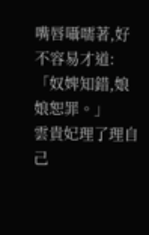嘴唇囁嚅著,好不容易才道:「奴婢知錯,娘娘恕罪。」
雲貴妃理了理自己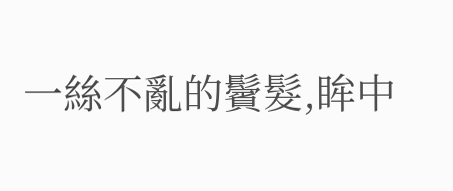一絲不亂的鬢髮,眸中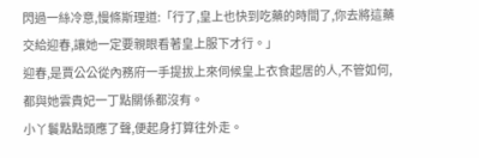閃過一絲冷意,慢條斯理道:「行了,皇上也快到吃藥的時間了,你去將這藥交給迎春,讓她一定要親眼看著皇上服下才行。」
迎春,是賈公公從內務府一手提拔上來伺候皇上衣食起居的人,不管如何,都與她雲貴妃一丁點關係都沒有。
小丫鬟點點頭應了聲,便起身打算往外走。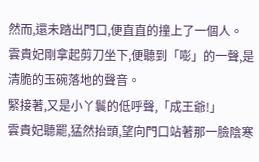然而,還未踏出門口,便直直的撞上了一個人。
雲貴妃剛拿起剪刀坐下,便聽到「嘭」的一聲,是清脆的玉碗落地的聲音。
緊接著,又是小丫鬟的低呼聲,「成王爺!」
雲貴妃聽罷,猛然抬頭,望向門口站著那一臉陰寒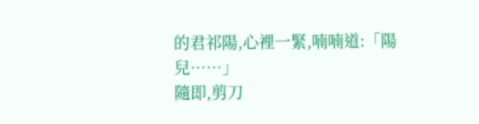的君祁陽,心裡一緊,喃喃道:「陽兒……」
隨即,剪刀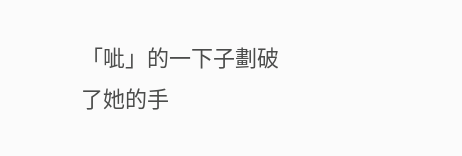「呲」的一下子劃破了她的手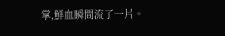掌,鮮血瞬間流了一片。